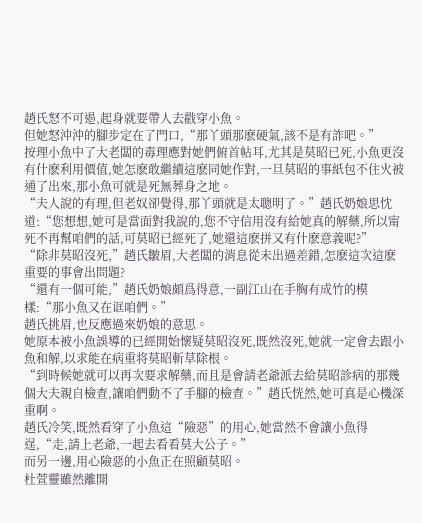趙氏怒不可遏,起身就要帶人去戳穿小魚。
但她怒沖沖的腳步定在了門口,“那丫頭那麽硬氣,該不是有詐吧。”
按理小魚中了大老闆的毒理應對她們俯首帖耳,尤其是莫昭已死,小魚更沒有什麽利用價值,她怎麽敢繼續這麽同她作對,一旦莫昭的事紙包不住火被通了出來,那小魚可就是死無葬身之地。
“夫人說的有理,但老奴卻覺得,那丫頭就是太聰明了。”趙氏奶娘思忱道:“您想想,她可是當面對我說的,您不守信用沒有給她真的解藥,所以甯死不再幫咱們的話,可莫昭已經死了,她還這麽拼又有什麽意義呢?”
“除非莫昭沒死,”趙氏皺眉,大老闆的消息從未出過差錯,怎麽這次這麽重要的事會出問題?
“還有一個可能,”趙氏奶娘頗爲得意,一副江山在手胸有成竹的模樣:“那小魚又在诓咱們。”
趙氏挑眉,也反應過來奶娘的意思。
她原本被小魚誤導的已經開始懷疑莫昭沒死,既然沒死,她就一定會去跟小魚和解,以求能在病重将莫昭斬草除根。
“到時候她就可以再次要求解藥,而且是會請老爺派去給莫昭診病的那幾個大夫親自檢查,讓咱們動不了手腳的檢查。”趙氏恍然,她可真是心機深重啊。
趙氏冷笑,既然看穿了小魚這“險惡”的用心,她當然不會讓小魚得逞,“走,請上老爺,一起去看看莫大公子。”
而另一邊,用心險惡的小魚正在照顧莫昭。
杜萱靈雖然離開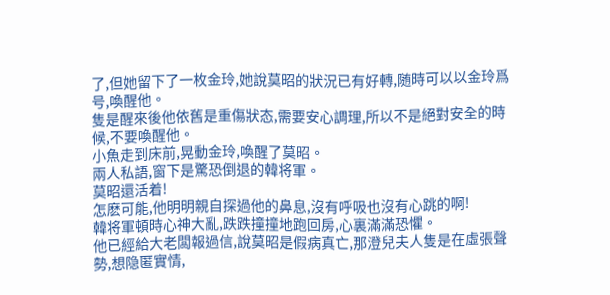了,但她留下了一枚金玲,她說莫昭的狀況已有好轉,随時可以以金玲爲号,喚醒他。
隻是醒來後他依舊是重傷狀态,需要安心調理,所以不是絕對安全的時候,不要喚醒他。
小魚走到床前,晃動金玲,喚醒了莫昭。
兩人私語,窗下是驚恐倒退的韓将軍。
莫昭還活着!
怎麽可能,他明明親自探過他的鼻息,沒有呼吸也沒有心跳的啊!
韓将軍頓時心神大亂,跌跌撞撞地跑回房,心裏滿滿恐懼。
他已經給大老闆報過信,說莫昭是假病真亡,那澄兒夫人隻是在虛張聲勢,想隐匿實情,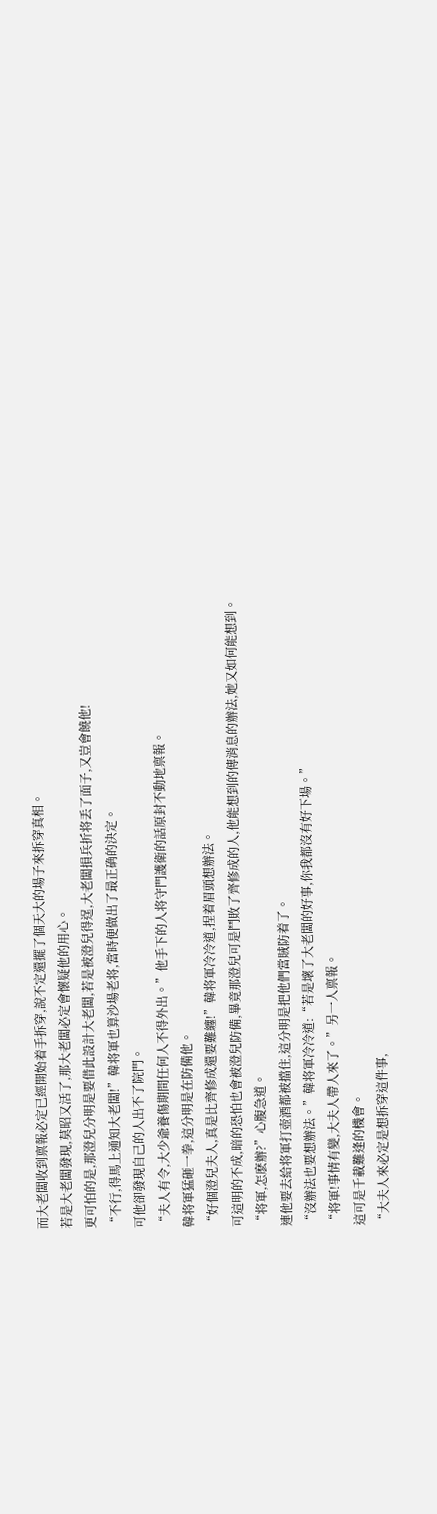而大老闆收到禀報必定已經開始着手拆穿,說不定還擺了個天大的場子來拆穿真相。
若是大老闆發現,莫昭又活了,那大老闆必定會懷疑他的用心。
更可怕的是,那澄兒分明是要借此設計大老闆,若是被澄兒得逞,大老闆損兵折将丢了面子,又豈會饒他!
“不行,得馬上通知大老闆!”韓将軍也算沙場老将,當時便做出了最正确的決定。
可他卻發現自己的人出不了院門。
“夫人有令,大少爺養傷期間任何人不得外出。”他手下的人将守門護衛的話原封不動地禀報。
韓将軍猛砸一拳,這分明是在防備他。
“好個澄兒夫人,真是比齊修成還要難纏!”韓将軍冷冷道,捏着眉頭想辦法。
可這明的不成,暗的恐怕也會被澄兒防備,畢竟那澄兒可是鬥敗了齊修成的人,他能想到的傳消息的辦法,她又如何能想到。
“将軍,怎麽辦?”心腹急道。
連他要去給将軍打壺酒都被擋住,這分明是把他們當賊防着了。
“沒辦法也要想辦法。”韓将軍冷冷道:“若是壞了大老闆的好事,你我都沒有好下場。”
“将軍!事情有變,大夫人帶人來了。”另一人禀報。
這可是千載難逢的機會。
“大夫人來必定是想拆穿這件事,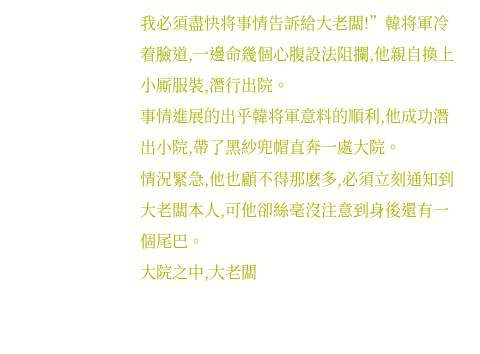我必須盡快将事情告訴給大老闆!”韓将軍冷着臉道,一邊命幾個心腹設法阻攔,他親自換上小厮服裝,潛行出院。
事情進展的出乎韓将軍意料的順利,他成功潛出小院,帶了黑紗兜帽直奔一處大院。
情況緊急,他也顧不得那麽多,必須立刻通知到大老闆本人,可他卻絲毫沒注意到身後還有一個尾巴。
大院之中,大老闆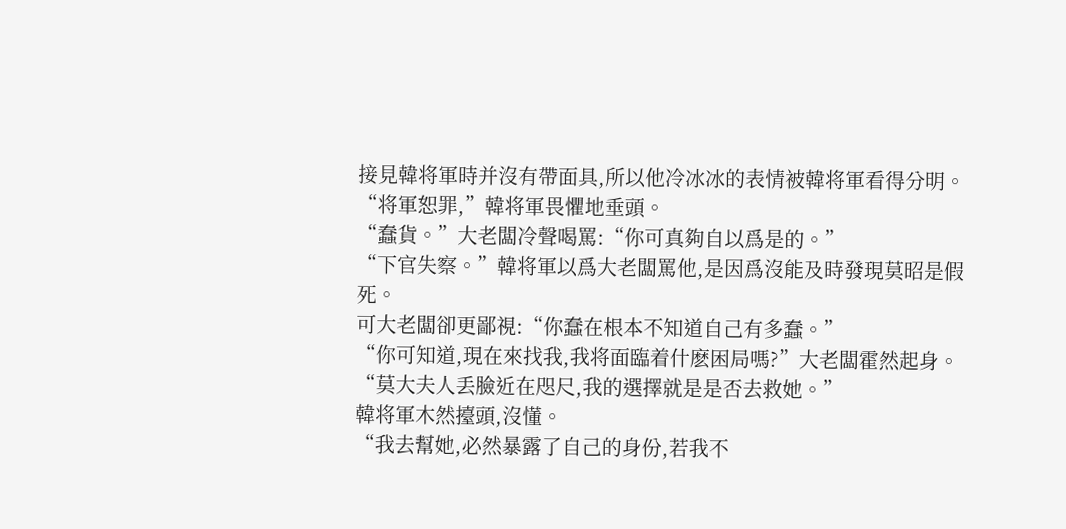接見韓将軍時并沒有帶面具,所以他冷冰冰的表情被韓将軍看得分明。
“将軍恕罪,”韓将軍畏懼地垂頭。
“蠢貨。”大老闆冷聲喝罵:“你可真夠自以爲是的。”
“下官失察。”韓将軍以爲大老闆罵他,是因爲沒能及時發現莫昭是假死。
可大老闆卻更鄙視:“你蠢在根本不知道自己有多蠢。”
“你可知道,現在來找我,我将面臨着什麽困局嗎?”大老闆霍然起身。
“莫大夫人丢臉近在咫尺,我的選擇就是是否去救她。”
韓将軍木然擡頭,沒懂。
“我去幫她,必然暴露了自己的身份,若我不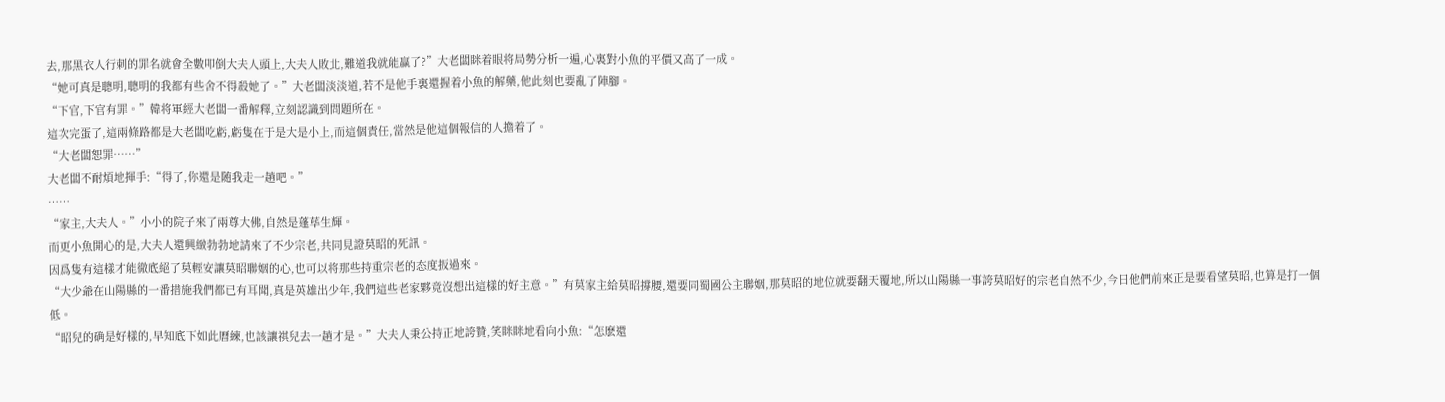去,那黑衣人行刺的罪名就會全數叩倒大夫人頭上,大夫人敗北,難道我就能赢了?”大老闆眯着眼将局勢分析一遍,心裏對小魚的平價又高了一成。
“她可真是聰明,聰明的我都有些舍不得殺她了。”大老闆淡淡道,若不是他手裏還握着小魚的解藥,他此刻也要亂了陣腳。
“下官,下官有罪。”韓将軍經大老闆一番解釋,立刻認識到問題所在。
這次完蛋了,這兩條路都是大老闆吃虧,虧隻在于是大是小上,而這個責任,當然是他這個報信的人擔着了。
“大老闆恕罪……”
大老闆不耐煩地揮手:“得了,你還是随我走一趟吧。”
……
“家主,大夫人。”小小的院子來了兩尊大佛,自然是蓬荜生輝。
而更小魚開心的是,大夫人還興緻勃勃地請來了不少宗老,共同見證莫昭的死訊。
因爲隻有這樣才能徹底絕了莫輕安讓莫昭聯姻的心,也可以将那些持重宗老的态度扳過來。
“大少爺在山陽縣的一番措施我們都已有耳聞,真是英雄出少年,我們這些老家夥竟沒想出這樣的好主意。”有莫家主給莫昭撐腰,還要同蜀國公主聯姻,那莫昭的地位就要翻天覆地,所以山陽縣一事誇莫昭好的宗老自然不少,今日他們前來正是要看望莫昭,也算是打一個低。
“昭兒的确是好樣的,早知底下如此曆練,也該讓祺兒去一趟才是。”大夫人秉公持正地誇贊,笑眯眯地看向小魚:“怎麽還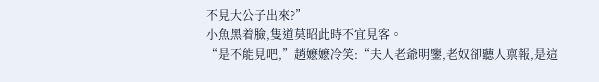不見大公子出來?”
小魚黑着臉,隻道莫昭此時不宜見客。
“是不能見吧,”趙嬷嬷冷笑:“夫人老爺明鑒,老奴卻聽人禀報,是這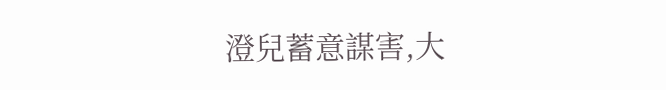澄兒蓄意謀害,大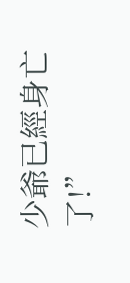少爺已經身亡了!”